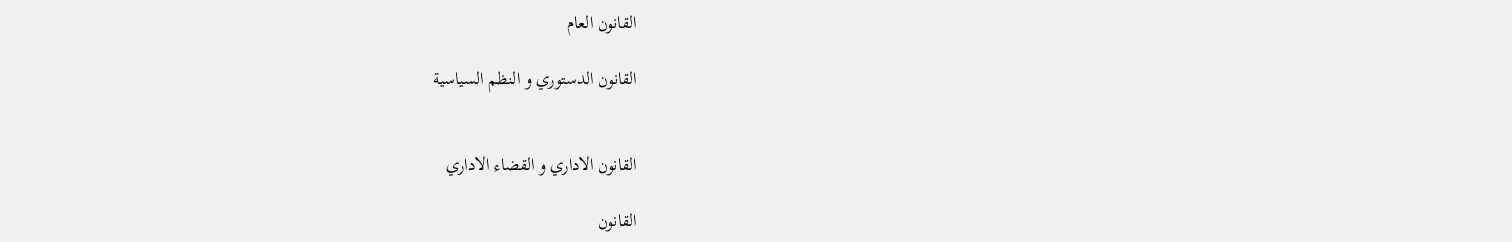القانون العام

القانون الدستوري و النظم السياسية


القانون الاداري و القضاء الاداري

القانون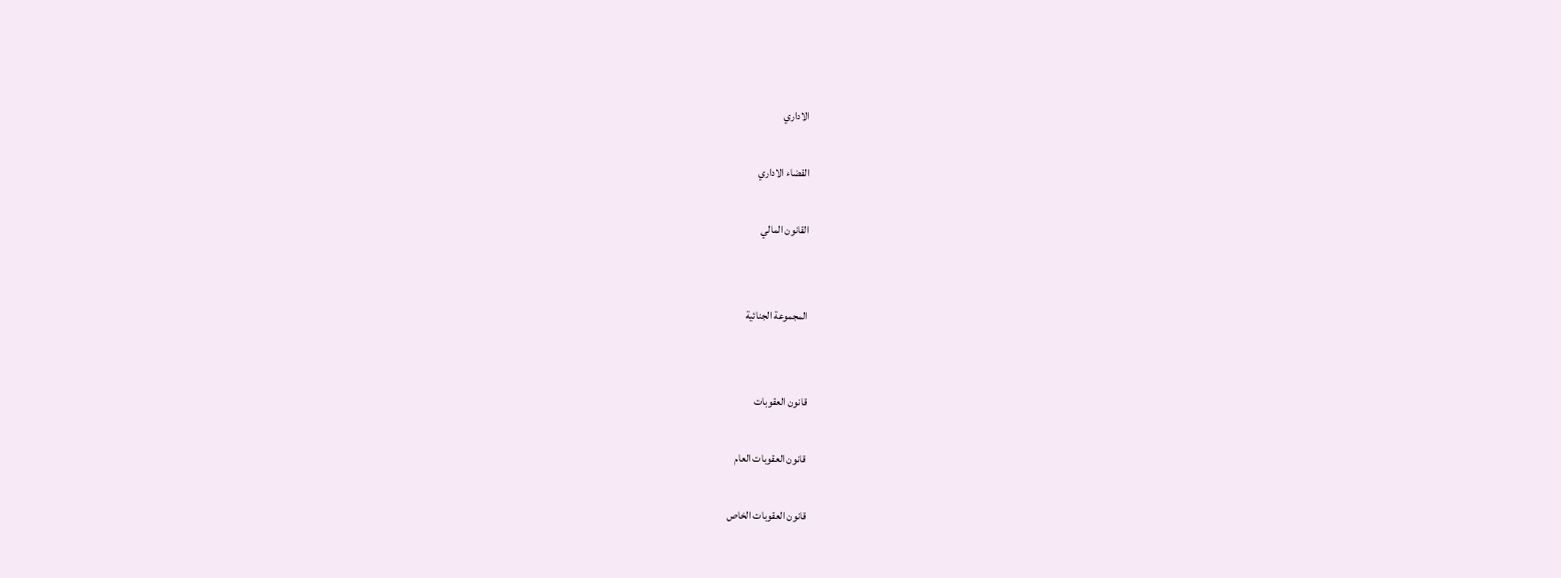الاداري

القضاء الاداري

القانون المالي


المجموعة الجنائية


قانون العقوبات

قانون العقوبات العام

قانون العقوبات الخاص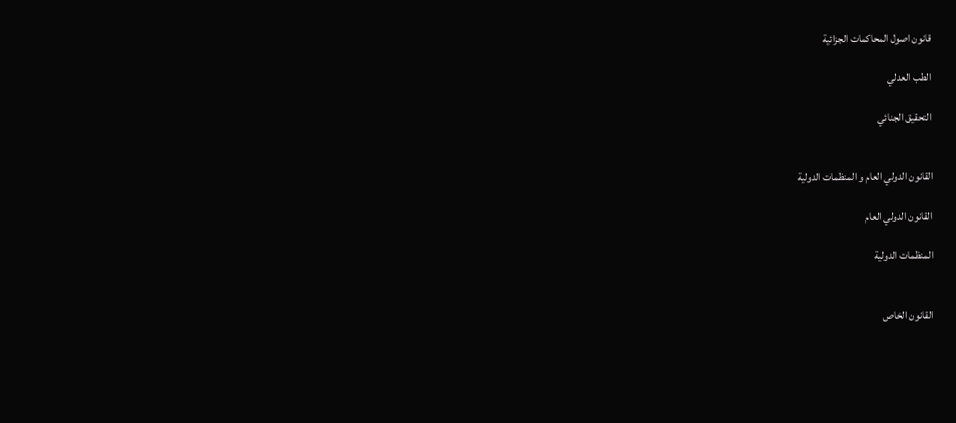قانون اصول المحاكمات الجزائية

الطب العدلي

التحقيق الجنائي


القانون الدولي العام و المنظمات الدولية

القانون الدولي العام

المنظمات الدولية


القانون الخاص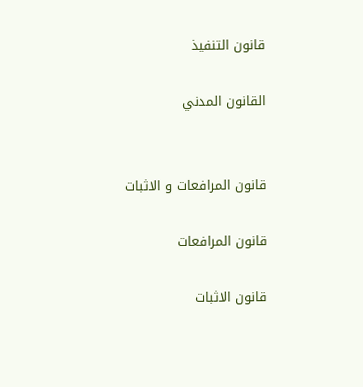قانون التنفيذ

القانون المدني


قانون المرافعات و الاثبات

قانون المرافعات

قانون الاثبات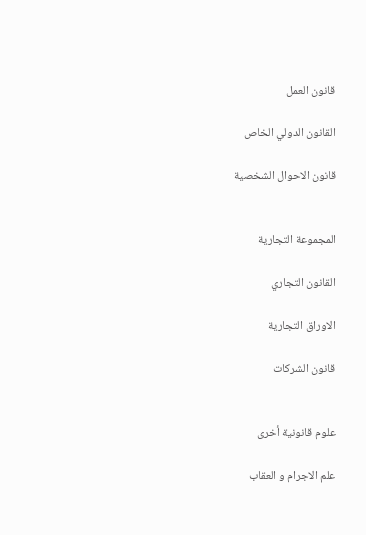قانون العمل

القانون الدولي الخاص

قانون الاحوال الشخصية


المجموعة التجارية

القانون التجاري

الاوراق التجارية

قانون الشركات


علوم قانونية أخرى

علم الاجرام و العقاب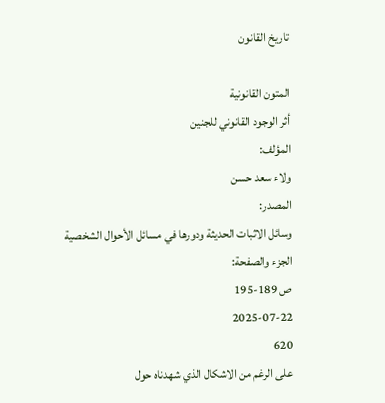تاريخ القانون

المتون القانونية
أثر الوجود القانوني للجنين
المؤلف:
ولاء سعد حسن
المصدر:
وسائل الاثبات الحديثة ودورها في مسائل الأحوال الشخصية
الجزء والصفحة:
ص 189-195
2025-07-22
620
على الرغم من الاشكال الذي شهدناه حول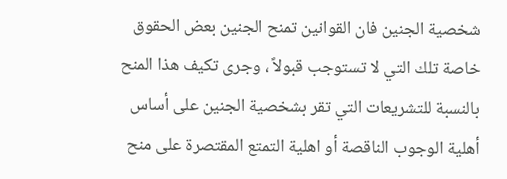شخصية الجنين فان القوانين تمنح الجنين بعض الحقوق خاصة تلك التي لا تستوجب قبولاً ، وجرى تكيف هذا المنح بالنسبة للتشريعات التي تقر بشخصية الجنين على أساس أهلية الوجوب الناقصة أو اهلية التمتع المقتصرة على منح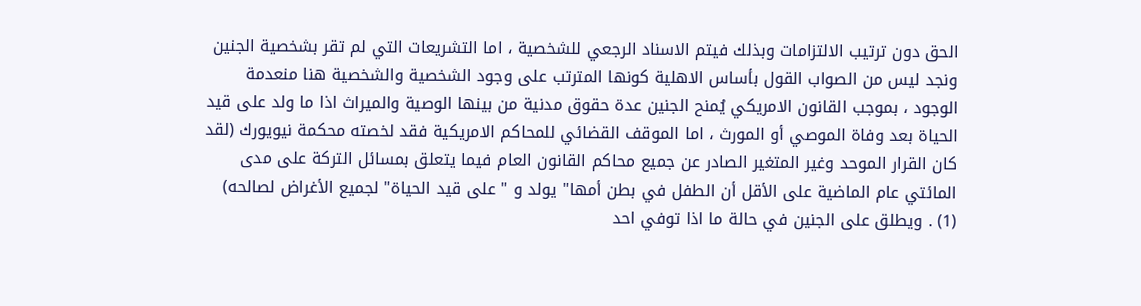الحق دون ترتيب الالتزامات وبذلك فيتم الاسناد الرجعي للشخصية ، اما التشريعات التي لم تقر بشخصية الجنين ونجد ليس من الصواب القول بأساس الاهلية كونها المترتب على وجود الشخصية والشخصية هنا منعدمة الوجود ، بموجب القانون الامريكي يُمنح الجنين عدة حقوق مدنية من بينها الوصية والميراث اذا ما ولد على قيد الحياة بعد وفاة الموصي أو المورث ، اما الموقف القضائي للمحاكم الامريكية فقد لخصته محكمة نيويورك (لقد كان القرار الموحد وغير المتغير الصادر عن جميع محاكم القانون العام فيما يتعلق بمسائل التركة على مدى المائتي عام الماضية على الأقل أن الطفل في بطن أمها" يولد و " على قيد الحياة" لجميع الأغراض لصالحه) (1) . ويطلق على الجنين في حالة ما اذا توفي احد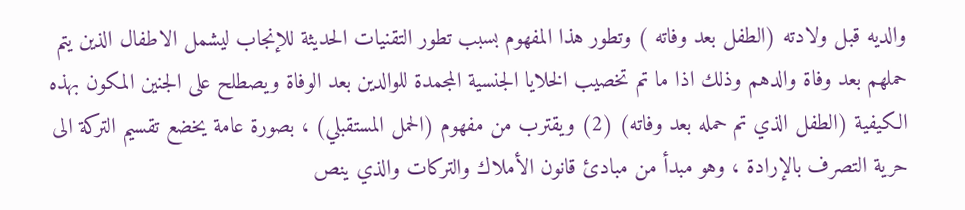والديه قبل ولادته (الطفل بعد وفاته ) وتطور هذا المفهوم بسبب تطور التقنيات الحديثة للإنجاب ليشمل الاطفال الذين يتم حملهم بعد وفاة والدهم وذلك اذا ما تم تخصيب الخلايا الجنسية المجمدة للوالدين بعد الوفاة ويصطلح على الجنين المكون بهذه الكيفية (الطفل الذي تم حمله بعد وفاته) (2) ويقترب من مفهوم (الحمل المستقبلي) ، بصورة عامة يخضع تقسيم التركة الى حرية التصرف بالإرادة ، وهو مبدأ من مبادئ قانون الأملاك والتركات والذي ينص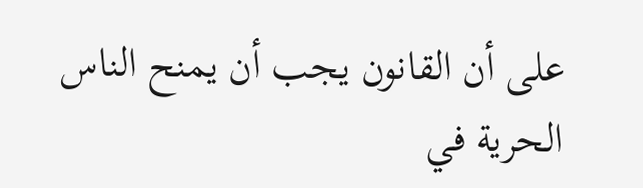على أن القانون يجب أن يمنح الناس الحرية في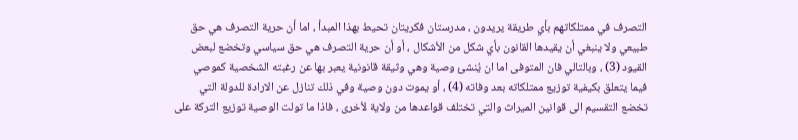التصرف في ممتلكاتهم بأي طريقة يريدون ، مدرستان فكريتان تحيط بهذا المبدأ ، اما أن حرية التصرف هي حق طبيعي ولا ينبغي أن يقيدها القانون بأي شكل من الأشكال ، أو أن حرية التصرف هي حق سياسي وتخضع لبعض القيود (3) ، وبالتالي فان المتوفى اما ان يُنشئ وصية وهي وثيقة قانونية يعبر بها عن رغبته الشخصية كموصي فيما يتعلق بكيفية توزيع ممتلكاته بعد وفاته (4) ، أو يموت دون وصية وفي ذلك تنازل عن الارادة للدولة التي تخضع التقسيم الى قوانين الميراث والتي تختلف قواعدها من ولاية لأخرى ، فاذا ما تولت الوصية توزيع التركة على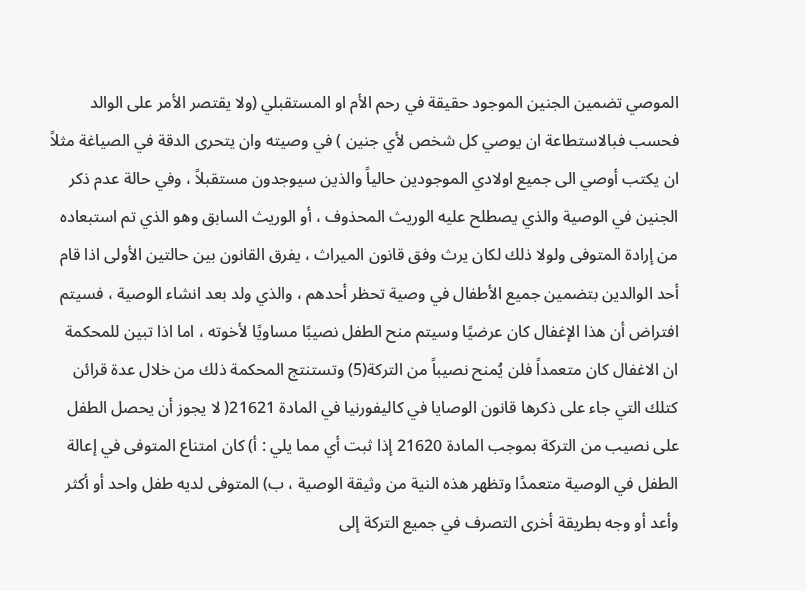الموصي تضمين الجنين الموجود حقيقة في رحم الأم او المستقبلي (ولا يقتصر الأمر على الوالد فحسب فبالاستطاعة ان يوصي كل شخص لأي جنين ) في وصيته وان يتحرى الدقة في الصياغة مثلاً ان يكتب أوصي الى جميع اولادي الموجودين حالياً والذين سيوجدون مستقبلاً ، وفي حالة عدم ذكر الجنين في الوصية والذي يصطلح عليه الوريث المحذوف ، أو الوريث السابق وهو الذي تم استبعاده من إرادة المتوفى ولولا ذلك لكان يرث وفق قانون الميراث ، يفرق القانون بين حالتين الأولى اذا قام أحد الوالدين بتضمين جميع الأطفال في وصية تحظر أحدهم ، والذي ولد بعد انشاء الوصية ، فسيتم افتراض أن هذا الإغفال كان عرضيًا وسيتم منح الطفل نصيبًا مساويًا لأخوته ، اما اذا تبين للمحكمة ان الاغفال كان متعمداً فلن يُمنح نصيباً من التركة(5) وتستنتج المحكمة ذلك من خلال عدة قرائن كتلك التي جاء على ذكرها قانون الوصايا في كاليفورنيا في المادة 21621( لا يجوز أن يحصل الطفل على نصيب من التركة بموجب المادة 21620 إذا ثبت أي مما يلي : أ) كان امتناع المتوفى في إعالة الطفل في الوصية متعمدًا وتظهر هذه النية من وثيقة الوصية ، ب) المتوفى لديه طفل واحد أو أكثر وأعد أو وجه بطريقة أخرى التصرف في جميع التركة إلى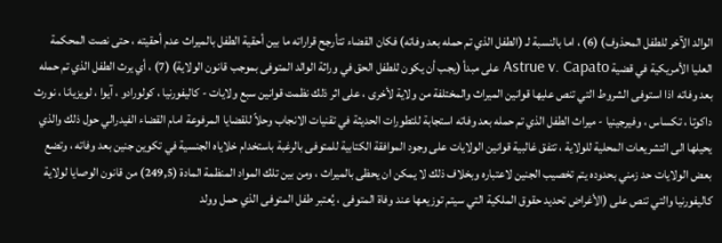الوالد الآخر للطفل المحذوف) (6) ، اما بالنسبة لـ (الطفل الذي تم حمله بعد وفاته) فكان القضاء تتأرجح قراراته ما بين أحقية الطفل بالميراث عدم أحقيته ، حتى نصت المحكمة العليا الأمريكية في قضية Astrue v. Capato على مبدأ (يجب أن يكون للطفل الحق في وراثة الوالد المتوفى بموجب قانون الولاية) (7) ، أي يرث الطفل الذي تم حمله بعد وفاته اذا استوفى الشروط التي تنص عليها قوانين الميراث والمختلفة من ولاية لأخرى ، على اثر ذلك نظمت قوانين سبع ولايات - كاليفورنيا ، كولورادو ، آیوا ، لويزيانا ، نورث داكوتا ، تكساس ، وفيرجينيا - ميراث الطفل الذي تم حمله بعد وفاته استجابة للتطورات الحديثة في تقنيات الانجاب وحلاً للقضايا المرفوعة امام القضاء الفيدرالي حول ذلك والذي يحيلها الى التشريعات المحلية للولاية ، تتفق غالبية قوانين الولايات على وجود الموافقة الكتابية للمتوفى بالرغبة باستخدام خلاياه الجنسية في تكوين جنين بعد وفاته ، وتضع بعض الولايات حد زمني بحدوده يتم تخصيب الجنين لاعتباره وبخلاف ذلك لا يمكن ان يحظى بالميراث ، ومن بين تلك المواد المنظمة المادة (249,5) من قانون الوصايا لولاية كاليفورنيا والتي تنص على (الأغراض تحديد حقوق الملكية التي سيتم توزيعها عند وفاة المتوفى ، يُعتبر طفل المتوفى الذي حمل وولد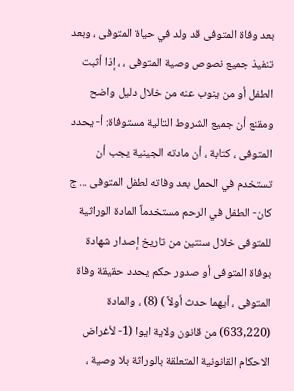بعد وفاة المتوفى قد ولد في حياة المتوفى ، وبعد تنفيذ جميع نصوص وصية المتوفى ، ، إذا أثبت الطفل أو من ينوب عنه من خلال دليل واضح ومقنع أن جميع الشروط التالية مستوفاة: أ- يحدد المتوفى ، كتابة ، أن مادته الجينية يجب أن تستخدم في الحمل بعد وفاته لطفل المتوفى ... ج كان- الطفل في الرحم مستخدماً المادة الوراثية للمتوفى خلال سنتين من تاريخ إصدار شهادة بوفاة المتوفى أو صدور حكم يحدد حقيقة وفاة المتوفى ، أيهما حدث أولاً ) (8) ، والمادة (633,220) من قانون ولاية ايوا (1- لأغراض الاحكام القانونية المتعلقة بالوراثة بلا وصية ،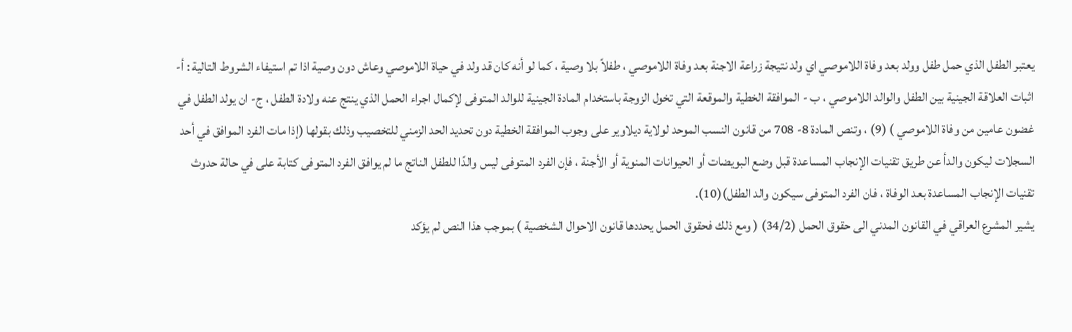يعتبر الطفل الذي حمل طفل وولد بعد وفاة اللاموصي اي ولد نتيجة زراعة الاجنة بعد وفاة اللاموصي ، طفلاً بلا وصية ، كما لو أنه كان قد ولد في حياة اللاموصي وعاش دون وصية اذا تم استيفاء الشروط التالية : أ- اثبات العلاقة الجينية بين الطفل والوالد اللاموصي ، ب - الموافقة الخطية والموقعة التي تخول الزوجة باستخدام المادة الجينية للوالد المتوفى لإكمال اجراء الحمل الذي ينتج عنه ولادة الطفل ، ج- ان يولد الطفل في غضون عامين من وفاة اللاموصي ) (9) ، وتنص المادة 8- 708 من قانون النسب الموحد لولاية ديلاوير على وجوب الموافقة الخطية دون تحديد الحد الزمني للتخصيب وذلك بقولها (إذا مات الفرد الموافق في أحد السجلات ليكون والدأ عن طريق تقنيات الإنجاب المساعدة قبل وضع البويضات أو الحيوانات المنوية أو الأجنة ، فإن الفرد المتوفى ليس والدًا للطفل الناتج ما لم يوافق الفرد المتوفى كتابة على في حالة حدوث تقنيات الإنجاب المساعدة بعد الوفاة ، فان الفرد المتوفى سيكون والد الطفل)(10).
يشير المشرع العراقي في القانون المدني الى حقوق الحمل (34/2) ( ومع ذلك فحقوق الحمل يحددها قانون الاحوال الشخصية ) بموجب هذا النص لم يؤكد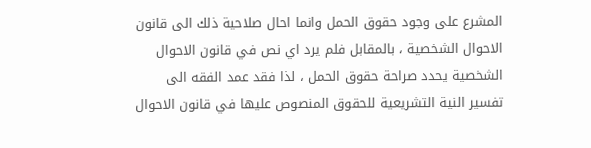المشرع على وجود حقوق الحمل وانما احال صلاحية ذلك الى قانون الاحوال الشخصية ، بالمقابل فلم يرد اي نص في قانون الاحوال الشخصية يحدد صراحة حقوق الحمل ، لذا فقد عمد الفقه الى تفسير النية التشريعية للحقوق المنصوص عليها في قانون الاحوال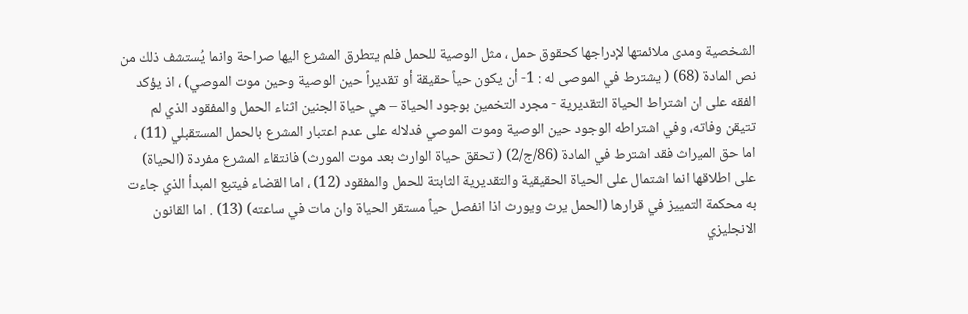الشخصية ومدى ملائمتها لإدراجها كحقوق حمل ، مثل الوصية للحمل فلم يتطرق المشرع اليها صراحة وانما يُستشف ذلك من نص المادة (68) ( يشترط في الموصى له : 1- أن يكون حياً حقيقة أو تقديراً حين الوصية وحين موت الموصي) ، اذ يؤكد الفقه على ان اشتراط الحياة التقديرية - مجرد التخمين بوجود الحياة – هي حياة الجنين اثناء الحمل والمفقود الذي لم تتيقن وفاته، وفي اشتراطه الوجود حين الوصية وموت الموصي فدلاله على عدم اعتبار المشرع بالحمل المستقبلي (11) ، اما حق الميراث فقد اشترط في المادة (86/ج/2) ( تحقق حياة الوارث بعد موت المورث) فانتقاء المشرع مفردة (الحياة) على اطلاقها انما اشتمال على الحياة الحقيقية والتقديرية الثابتة للحمل والمفقود (12) ، اما القضاء فيتبع المبدأ الذي جاءت به محكمة التمييز في قرارها (الحمل يرث ويورث اذا انفصل حياً مستقر الحياة وان مات في ساعته) (13) . اما القانون الانجليزي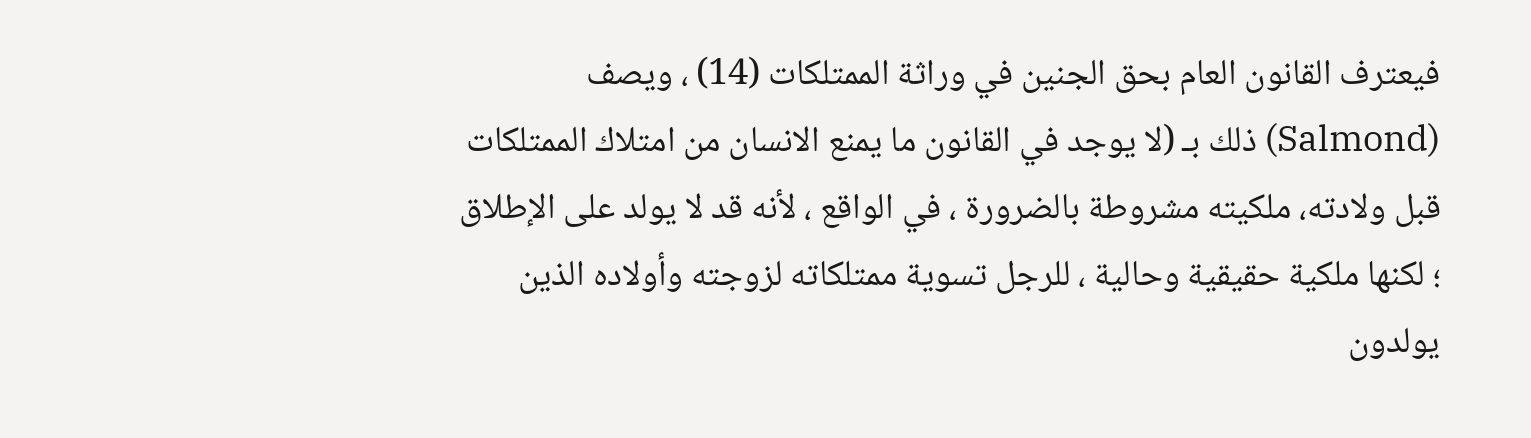فيعترف القانون العام بحق الجنين في وراثة الممتلكات (14) ، ويصف (Salmond) ذلك بـ (لا يوجد في القانون ما يمنع الانسان من امتلاك الممتلكات قبل ولادته، ملكيته مشروطة بالضرورة ، في الواقع ، لأنه قد لا يولد على الإطلاق ؛ لكنها ملكية حقيقية وحالية ، للرجل تسوية ممتلكاته لزوجته وأولاده الذين يولدون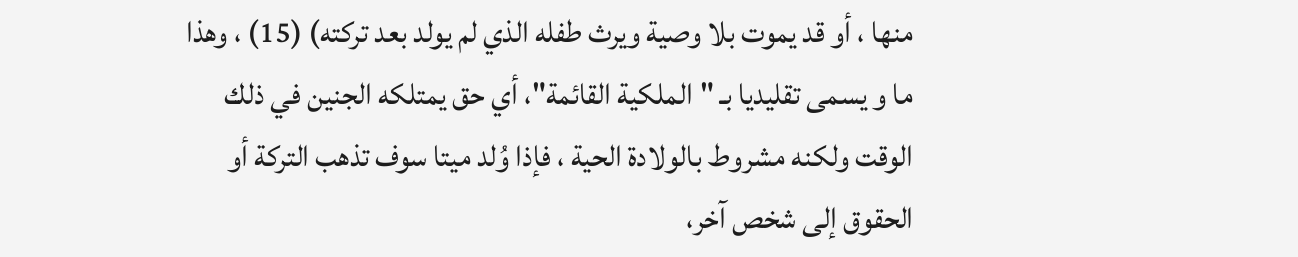منها ، أو قد يموت بلا وصية ويرث طفله الذي لم يولد بعد تركته) (15) ، وهذا ما و يسمى تقليديا بـ "الملكية القائمة"، أي حق يمتلكه الجنين في ذلك الوقت ولكنه مشروط بالولادة الحية ، فإذا وُلد ميتا سوف تذهب التركة أو الحقوق إلى شخص آخر،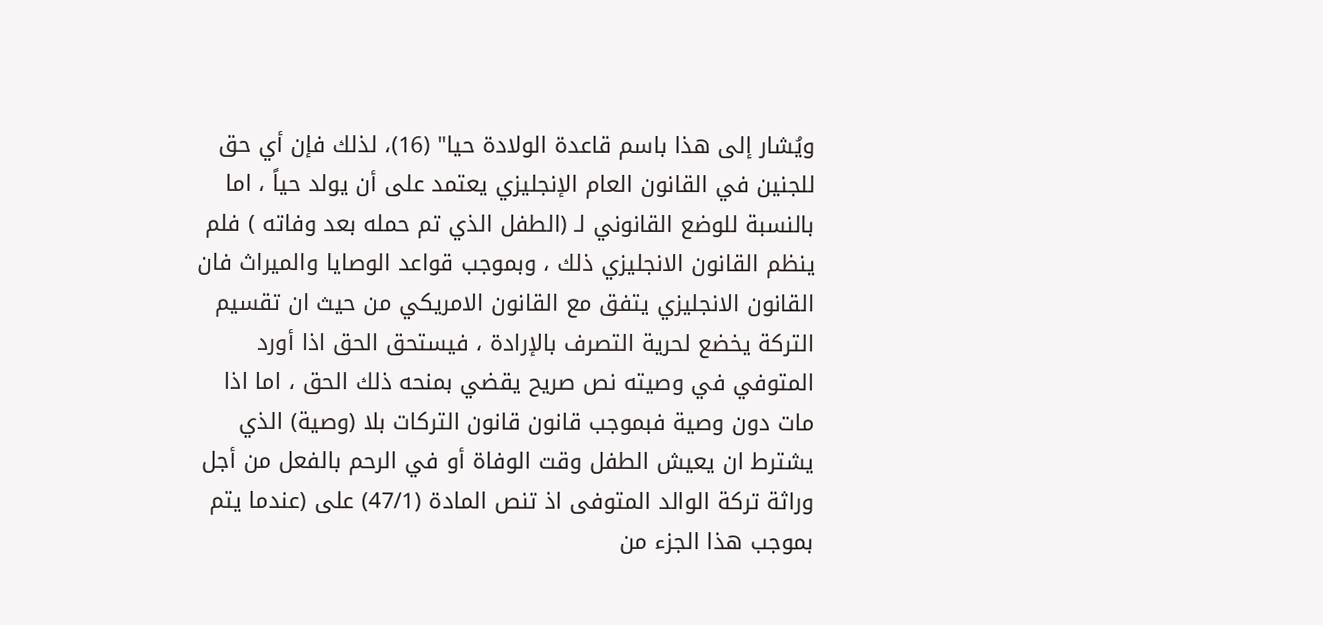ويُشار إلى هذا باسم قاعدة الولادة حيا" (16)، لذلك فإن أي حق للجنين في القانون العام الإنجليزي يعتمد على أن يولد حياً ، اما بالنسبة للوضع القانوني لـ (الطفل الذي تم حمله بعد وفاته ) فلم ينظم القانون الانجليزي ذلك ، وبموجب قواعد الوصايا والميراث فان القانون الانجليزي يتفق مع القانون الامريكي من حيث ان تقسيم التركة يخضع لحرية التصرف بالإرادة ، فيستحق الحق اذا أورد المتوفي في وصيته نص صريح يقضي بمنحه ذلك الحق ، اما اذا مات دون وصية فبموجب قانون قانون التركات بلا (وصية) الذي يشترط ان يعيش الطفل وقت الوفاة أو في الرحم بالفعل من أجل وراثة تركة الوالد المتوفى اذ تنص المادة (47/1) على (عندما يتم بموجب هذا الجزء من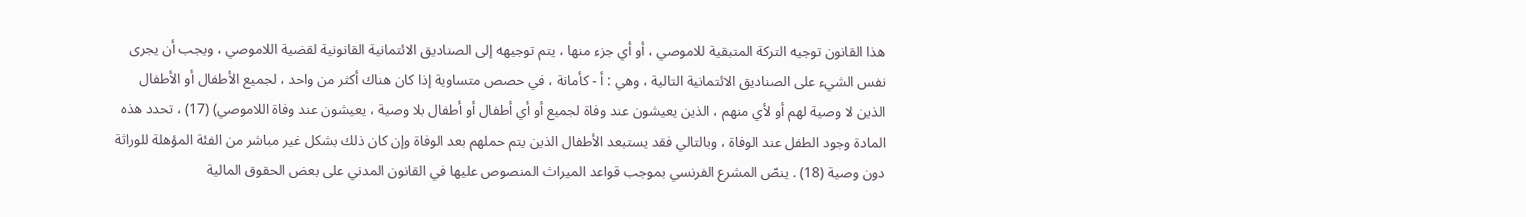هذا القانون توجيه التركة المتبقية للاموصي ، أو أي جزء منها ، يتم توجيهه إلى الصناديق الائتمانية القانونية لقضية اللاموصي ، ويجب أن يجرى نفس الشيء على الصناديق الائتمانية التالية ، وهي : أ - كأمانة ، في حصص متساوية إذا كان هناك أكثر من واحد ، لجميع الأطفال أو الأطفال الذين لا وصية لهم أو لأي منهم ، الذين يعيشون عند وفاة لجميع أو أي أطفال أو أطفال بلا وصية ، يعيشون عند وفاة اللاموصي) (17) ، تحدد هذه المادة وجود الطفل عند الوفاة ، وبالتالي فقد يستبعد الأطفال الذين يتم حملهم بعد الوفاة وإن كان ذلك بشكل غير مباشر من الفئة المؤهلة للوراثة دون وصية (18) . ينصّ المشرع الفرنسي بموجب قواعد الميراث المنصوص عليها في القانون المدني على بعض الحقوق المالية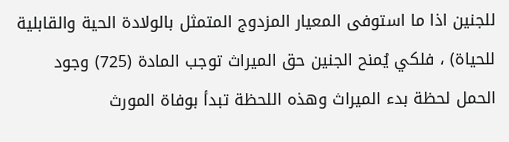للجنين اذا ما استوفى المعيار المزدوج المتمثل بالولادة الحية والقابلية للحياة) ، فلكي يُمنح الجنين حق الميراث توجب المادة (725) وجود الحمل لحظة بدء الميراث وهذه اللحظة تبدأ بوفاة المورث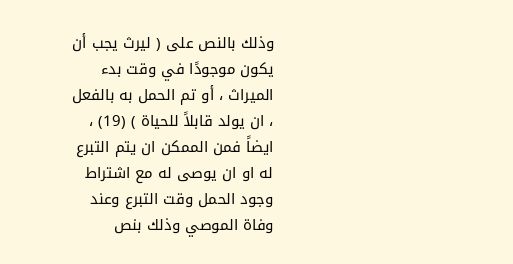وذلك بالنص على ( ليرث يجب أن يكون موجودًا في وقت بدء الميراث ، أو تم الحمل به بالفعل ، ان يولد قابلاً للحياة ) (19) ، ايضاً فمن الممكن ان يتم التبرع له او ان يوصى له مع اشتراط وجود الحمل وقت التبرع وعند وفاة الموصي وذلك بنص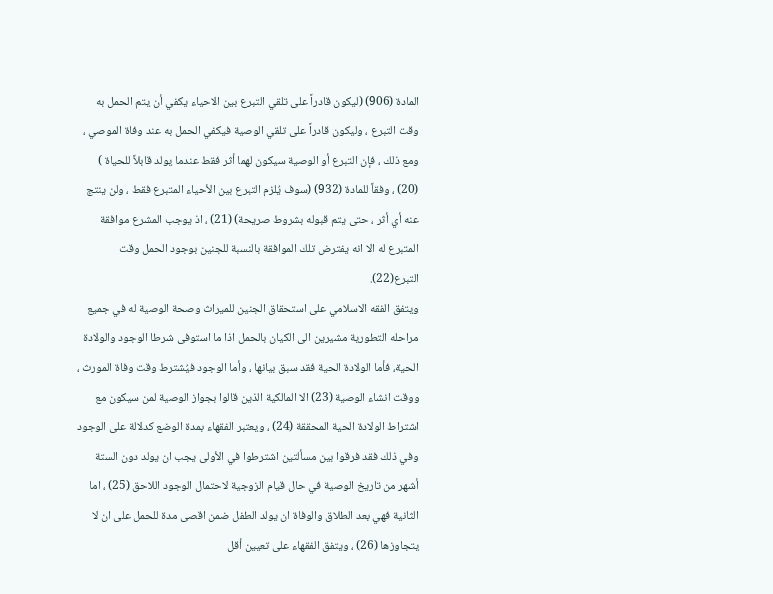المادة (906) (ليكون قادراً على تلقي التبرع بين الاحياء يكفي أن يتم الحمل به وقت التبرع ، وليكون قادراً على تلقي الوصية فيكفي الحمل به عند وفاة الموصي ، ومع ذلك ، فإن التبرع أو الوصية سيكون لهما أثر فقط عندما يولد قابلاً للحياة ) (20) ، وفقاً للمادة (932) (سوف يُلزم التبرع بين الأحياء المتبرع فقط ، ولن ينتج عنه أي أثر ، حتى يتم قبوله بشروط صريحة) (21) ، اذ يوجب المشرع موافقة المتبرع له الا انه يفترض تلك الموافقة بالنسبة للجنين بوجود الحمل وقت التبرع(22).
ويتفق الفقه الاسلامي على استحقاق الجنين للميراث وصحة الوصية له في جميع مراحله التطورية مشيرين الى الكيان بالحمل اذا ما استوفى شرطا الوجود والولادة الحية، فأما الولادة الحية فقد سبق بيانها ، وأما الوجود فيُشترط وقت وفاة المورث ، ووقت انشاء الوصية (23) الا المالكية الذين قالوا بجواز الوصية لمن سيكون مع اشتراط الولادة الحية المحققة (24) ، ويعتبر الفقهاء بمدة الوضع كدلالة على الوجود وفي ذلك فقد فرقوا بين مسألتين اشترطوا في الأولى يجب ان يولد دون الستة أشهر من تاريخ الوصية في حال قيام الزوجية لاحتمال الوجود اللاحق (25) ، اما الثانية فهي بعد الطلاق والوفاة ان يولد الطفل ضمن اقصى مدة للحمل على ان لا يتجاوزها (26) ، ويتفق الفقهاء على تعيين أقل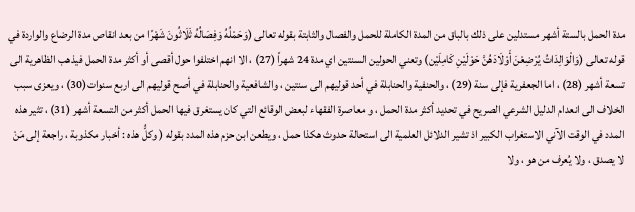مدة الحمل بالستة أشهر مستدلين على ذلك بالباق من المدة الكاملة للحمل والفصال والثابتة بقوله تعالى (وَحَمْلُهُ وَفِصَالُهُ ثَلَاثُونَ شَهْرًا من بعد انقاص مدة الرضاع والواردة في قوله تعالى (وَالْوَالِدَاتُ يُرْضِعْنَ أَوْلَادَهُنَّ حَوْلَيْنِ كَامِلَيْن) وتعني الحولين السنتين اي مدة 24 شهراً (27) ، الا انهم اختلفوا حول أقصى أو أكثر مدة الحمل فيذهب الظاهرية الى تسعة أشهر (28) ، اما الجعفرية فإلى سنة (29) ، والحنفية والحنابلة في أحد قوليهم الى سنتين ، والشافعية والحنابلة في أصح قوليهم الى اربع سنوات(30) ، ويعزى سبب الخلاف الى انعدام الدليل الشرعي الصريح في تحديد أكثر مدة الحمل ، و معاصرة الفقهاء لبعض الوقائع التي كان يستغرق فيها الحمل أكثر من التسعة أشهر (31) ، تثير هذه المدد في الوقت الآني الاستغراب الكبير اذ تشير الدلائل العلمية الى استحالة حدوث هكذا حمل ، ويطعن ابن حزم هذه المدد بقوله ( وكلُّ هذه : أخبار مكذوبة ، راجعة إلى مَنْ لا يصدق ، ولا يُعرف من هو ، ولا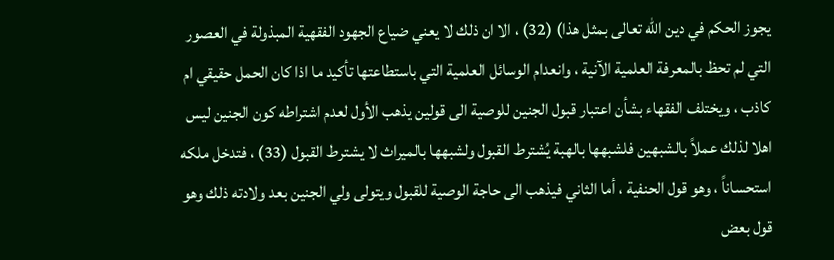يجوز الحكم في دين الله تعالى بمثل هذا) (32) ، الا ان ذلك لا يعني ضياع الجهود الفقهية المبذولة في العصور التي لم تحظ بالمعرفة العلمية الآنية ، وانعدام الوسائل العلمية التي باستطاعتها تأكيد ما اذا كان الحمل حقيقي ام كاذب ، ويختلف الفقهاء بشأن اعتبار قبول الجنين للوصية الى قولين يذهب الأول لعدم اشتراطه كون الجنين ليس اهلا لذلك عملاً بالشبهين فلشبهها بالهبة يُشترط القبول ولشبهها بالميراث لا يشترط القبول (33) ، فتدخل ملكه استحساناً ، وهو قول الحنفية ، أما الثاني فيذهب الى حاجة الوصية للقبول ويتولى ولي الجنين بعد ولادته ذلك وهو قول بعض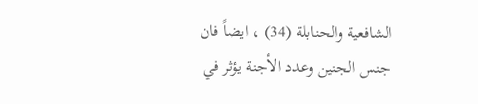الشافعية والحنابلة (34) ، ايضاً فان جنس الجنين وعدد الأجنة يؤثر في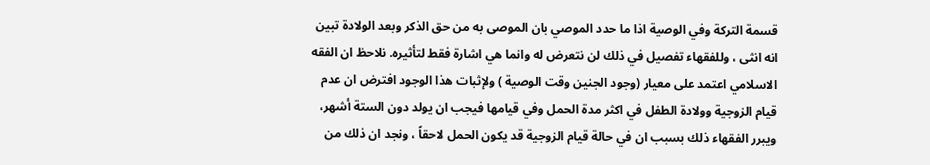قسمة التركة وفي الوصية اذا ما حدد الموصي بان الموصى به من حق الذكر وبعد الولادة تبين انه انثى ، وللفقهاء تفصيل في ذلك لن نتعرض له وانما هي اشارة فقط لتأثيره. نلاحظ ان الفقه الاسلامي اعتمد على معيار (وجود الجنين وقت الوصية ) ولإثبات هذا الوجود افترض ان عدم قيام الزوجية وولادة الطفل في اكثر مدة الحمل وفي قيامها فيجب ان يولد دون الستة أشهر، ويبرر الفقهاء ذلك بسبب ان في حالة قيام الزوجية قد يكون الحمل لاحقاً ، ونجد ان ذلك من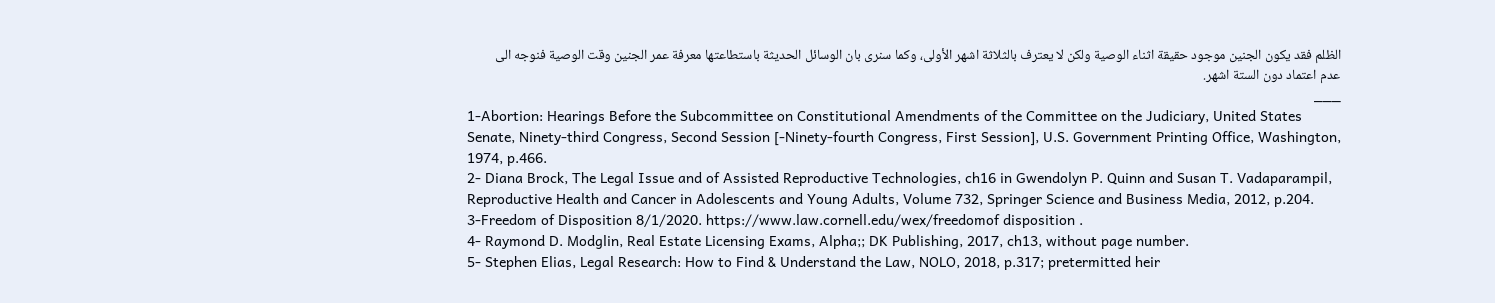الظلم فقد يكون الجنين موجود حقيقة اثناء الوصية ولكن لا يعترف بالثلاثة اشهر الأولى، وكما سنرى بان الوسائل الحديثة باستطاعتها معرفة عمر الجنين وقت الوصية فنوجه الى عدم اعتماد دون الستة اشهر.
___
1-Abortion: Hearings Before the Subcommittee on Constitutional Amendments of the Committee on the Judiciary, United States Senate, Ninety-third Congress, Second Session [-Ninety-fourth Congress, First Session], U.S. Government Printing Office, Washington, 1974, p.466.
2- Diana Brock, The Legal Issue and of Assisted Reproductive Technologies, ch16 in Gwendolyn P. Quinn and Susan T. Vadaparampil, Reproductive Health and Cancer in Adolescents and Young Adults, Volume 732, Springer Science and Business Media, 2012, p.204.
3-Freedom of Disposition 8/1/2020. https://www.law.cornell.edu/wex/freedomof disposition .
4- Raymond D. Modglin, Real Estate Licensing Exams, Alpha;; DK Publishing, 2017, ch13, without page number.
5- Stephen Elias, Legal Research: How to Find & Understand the Law, NOLO, 2018, p.317; pretermitted heir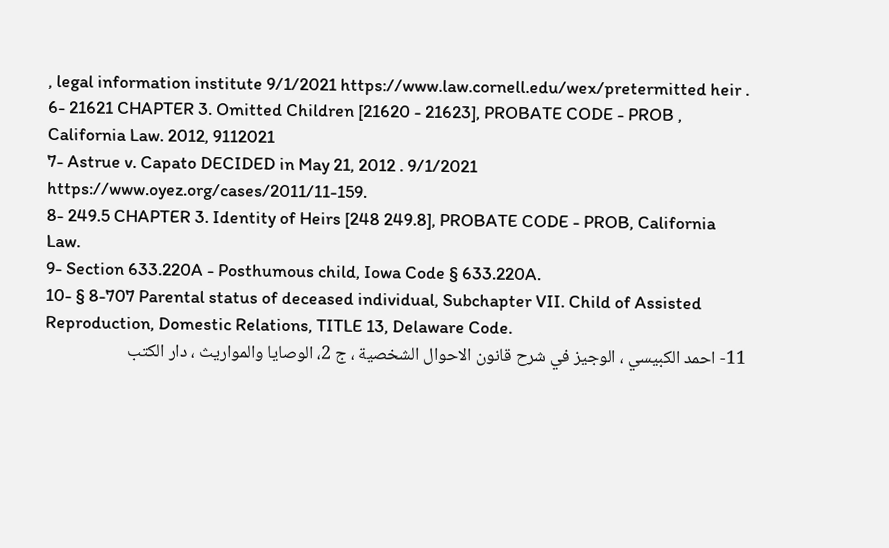, legal information institute 9/1/2021 https://www.law.cornell.edu/wex/pretermitted heir .
6- 21621 CHAPTER 3. Omitted Children [21620 - 21623], PROBATE CODE - PROB , California Law. 2012, 9112021
7- Astrue v. Capato DECIDED in May 21, 2012 . 9/1/2021
https://www.oyez.org/cases/2011/11-159.
8- 249.5 CHAPTER 3. Identity of Heirs [248 249.8], PROBATE CODE - PROB, California Law.
9- Section 633.220A - Posthumous child, Iowa Code § 633.220A.
10- § 8-707 Parental status of deceased individual, Subchapter VII. Child of Assisted Reproduction, Domestic Relations, TITLE 13, Delaware Code.
11- احمد الكبيسي ، الوجيز في شرح قانون الاحوال الشخصية ، ج 2، الوصايا والمواريث ، دار الكتب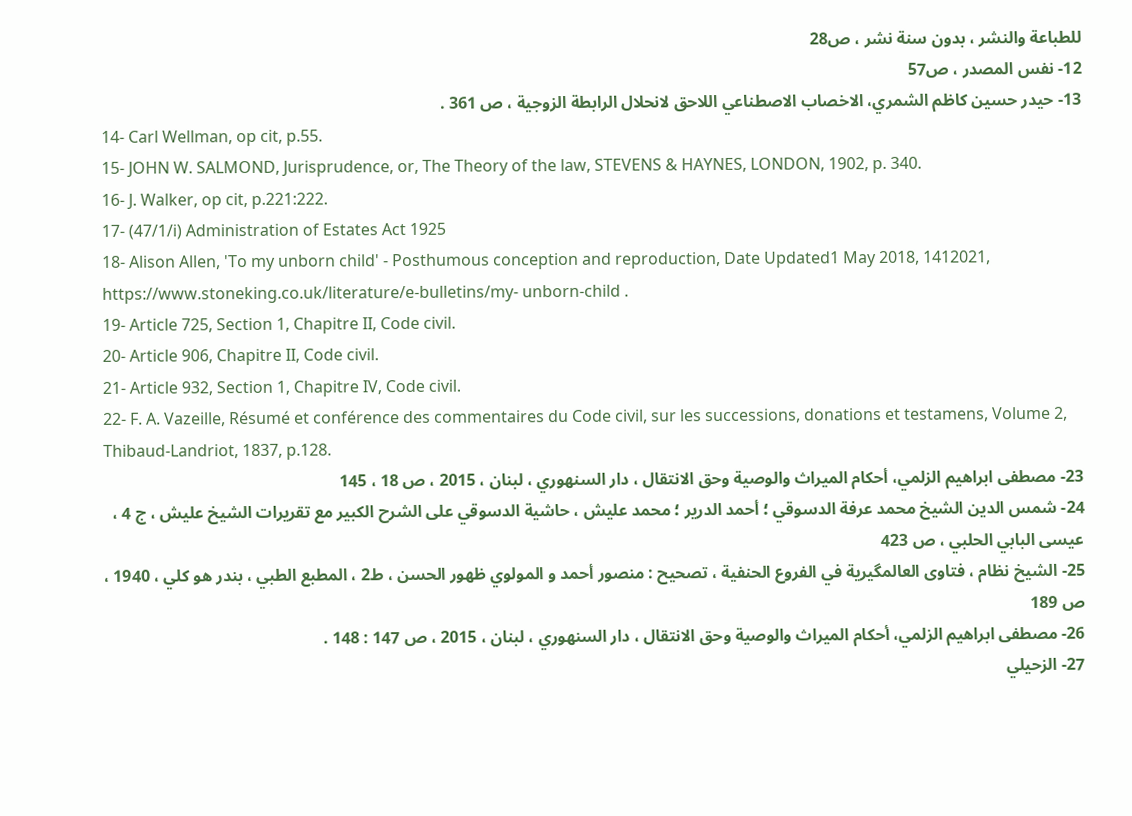للطباعة والنشر ، بدون سنة نشر ، ص28
12- نفس المصدر ، ص57
13- حيدر حسين كاظم الشمري، الاخصاب الاصطناعي اللاحق لانحلال الرابطة الزوجية ، ص 361 .
14- Carl Wellman, op cit, p.55.
15- JOHN W. SALMOND, Jurisprudence, or, The Theory of the law, STEVENS & HAYNES, LONDON, 1902, p. 340.
16- J. Walker, op cit, p.221:222.
17- (47/1/i) Administration of Estates Act 1925
18- Alison Allen, 'To my unborn child' - Posthumous conception and reproduction, Date Updated1 May 2018, 1412021, https://www.stoneking.co.uk/literature/e-bulletins/my- unborn-child .
19- Article 725, Section 1, Chapitre II, Code civil.
20- Article 906, Chapitre II, Code civil.
21- Article 932, Section 1, Chapitre IV, Code civil.
22- F. A. Vazeille, Résumé et conférence des commentaires du Code civil, sur les successions, donations et testamens, Volume 2, Thibaud-Landriot, 1837, p.128.
23- مصطفى ابراهيم الزلمي، أحكام الميراث والوصية وحق الانتقال ، دار السنهوري ، لبنان ، 2015 ، ص 18 ، 145
24- شمس الدين الشيخ محمد عرفة الدسوقي ؛ أحمد الدرير ؛ محمد عليش ، حاشية الدسوقي على الشرح الكبير مع تقريرات الشيخ عليش ، ج 4 ، عيسى البابي الحلبي ، ص 423
25- الشيخ نظام ، فتاوى العالمگيرية في الفروع الحنفية ، تصحيح : منصور أحمد و المولوي ظهور الحسن ، ط2 ، المطبع الطبي ، بندر هو كلي ، 1940 ، ص 189
26- مصطفى ابراهيم الزلمي، أحكام الميراث والوصية وحق الانتقال ، دار السنهوري ، لبنان ، 2015 ، ص 147 : 148 .
27- الزحيلي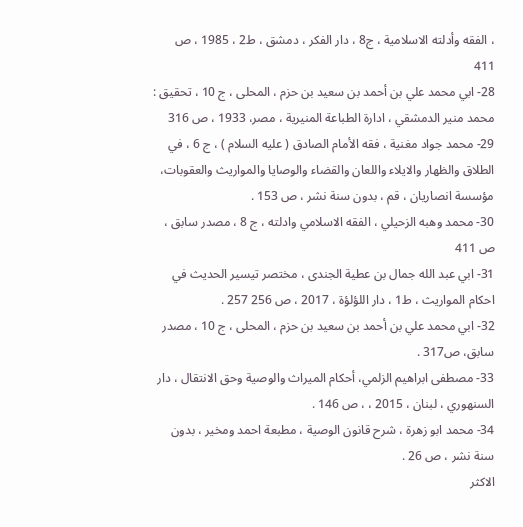، الفقه وأدلته الاسلامية ، ج8 ، دار الفكر ، دمشق ، ط2 ، 1985 ، ص 411
28- ابي محمد علي بن أحمد بن سعيد بن حزم ، المحلى ، ج 10 ، تحقيق : محمد منير الدمشقي ، ادارة الطباعة المنيرية ، مصر، 1933 ، ص 316
29- محمد جواد مغنية ، فقه الأمام الصادق ( عليه السلام ) ، ج 6 ، في الطلاق والظهار والايلاء واللعان والقضاء والوصايا والمواريث والعقوبات، مؤسسة انصاريان ، قم ، بدون سنة نشر ، ص 153 .
30- محمد وهبه الزحيلي ، الفقه الاسلامي وادلته ، ج 8 ، مصدر سابق ، ص 411
31- ابي عبد الله جمال بن عطية الجندى ، مختصر تيسير الحديث في احكام المواريث ، ط1 ، دار اللؤلؤة ، 2017 ، ص 256 257 .
32- ابي محمد علي بن أحمد بن سعيد بن حزم ، المحلى ، ج 10 ، مصدر سابق، ص317 .
33- مصطفى ابراهيم الزلمي، أحكام الميراث والوصية وحق الانتقال ، دار السنهوري ، لبنان ، 2015 ، ، ص 146 .
34- محمد ابو زهرة ، شرح قانون الوصية ، مطبعة احمد ومخير ، بدون سنة نشر ، ص 26 .
الاكثر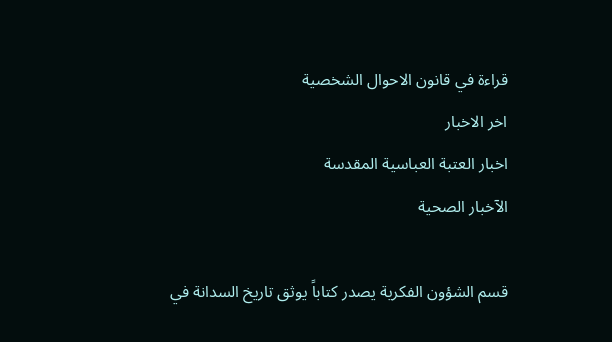قراءة في قانون الاحوال الشخصية
اخر الاخبار
اخبار العتبة العباسية المقدسة
الآخبار الصحية

قسم الشؤون الفكرية يصدر كتاباً يوثق تاريخ السدانة في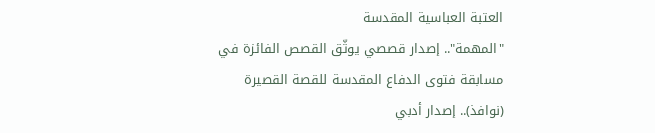العتبة العباسية المقدسة
"المهمة".. إصدار قصصي يوثّق القصص الفائزة في مسابقة فتوى الدفاع المقدسة للقصة القصيرة
(نوافذ).. إصدار أدبي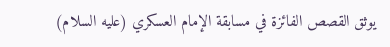يوثق القصص الفائزة في مسابقة الإمام العسكري (عليه السلام)